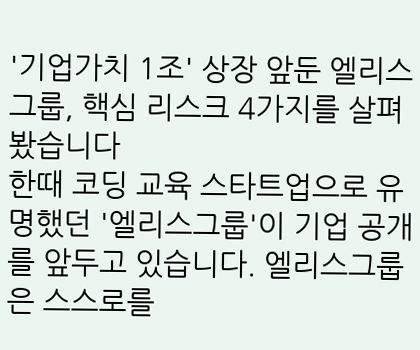'기업가치 1조' 상장 앞둔 엘리스그룹, 핵심 리스크 4가지를 살펴봤습니다
한때 코딩 교육 스타트업으로 유명했던 '엘리스그룹'이 기업 공개를 앞두고 있습니다. 엘리스그룹은 스스로를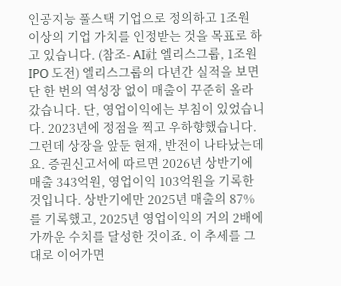인공지능 풀스택 기업으로 정의하고 1조원 이상의 기업 가치를 인정받는 것을 목표로 하고 있습니다. (참조- AI社 엘리스그룹, 1조원 IPO 도전) 엘리스그룹의 다년간 실적을 보면 단 한 번의 역성장 없이 매출이 꾸준히 올라갔습니다. 단, 영업이익에는 부침이 있었습니다. 2023년에 정점을 찍고 우하향했습니다. 그런데 상장을 앞둔 현재, 반전이 나타났는데요. 증권신고서에 따르면 2026년 상반기에 매출 343억원, 영업이익 103억원을 기록한 것입니다. 상반기에만 2025년 매출의 87%를 기록했고, 2025년 영업이익의 거의 2배에 가까운 수치를 달성한 것이죠. 이 추세를 그대로 이어가면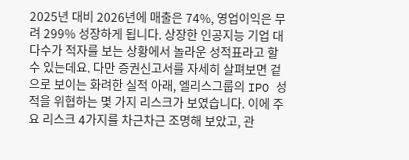2025년 대비 2026년에 매출은 74%, 영업이익은 무려 299% 성장하게 됩니다. 상장한 인공지능 기업 대다수가 적자를 보는 상황에서 놀라운 성적표라고 할 수 있는데요. 다만 증권신고서를 자세히 살펴보면 겉으로 보이는 화려한 실적 아래, 엘리스그룹의 IPO 성적을 위협하는 몇 가지 리스크가 보였습니다. 이에 주요 리스크 4가지를 차근차근 조명해 보았고, 관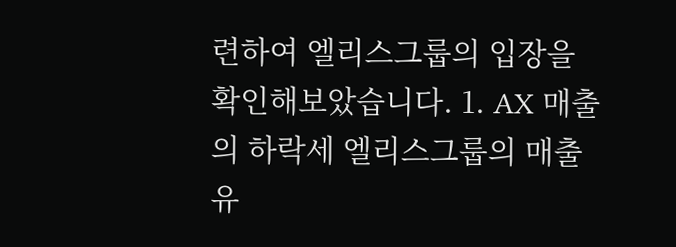련하여 엘리스그룹의 입장을 확인해보았습니다. 1. AX 매출의 하락세 엘리스그룹의 매출 유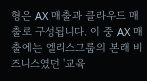형은 AX 매출과 클라우드 매출로 구성됩니다. 이 중 AX 매출에는 엘리스그룹의 본래 비즈니스였던 '교육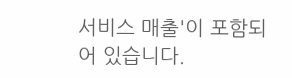서비스 매출'이 포함되어 있습니다.